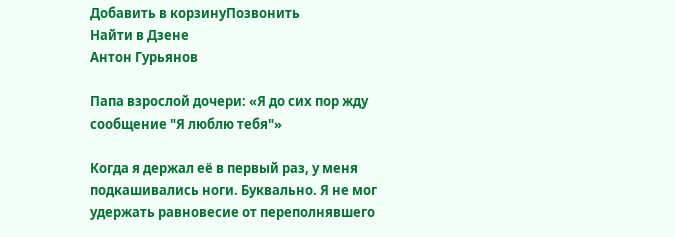Добавить в корзинуПозвонить
Найти в Дзене
Антон Гурьянов

Папа взрослой дочери: «Я до сих пор жду сообщение "Я люблю тебя"»

Когда я держал её в первый раз, у меня подкашивались ноги. Буквально. Я не мог удержать равновесие от переполнявшего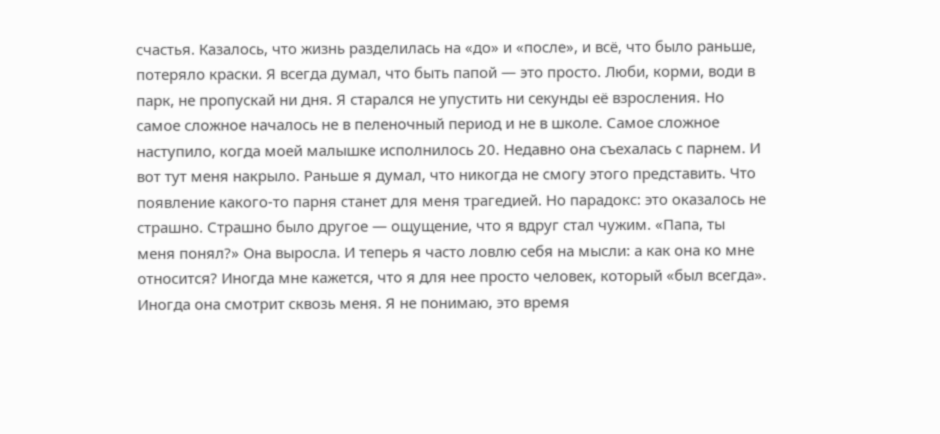счастья. Казалось, что жизнь разделилась на «до» и «после», и всё, что было раньше, потеряло краски. Я всегда думал, что быть папой — это просто. Люби, корми, води в парк, не пропускай ни дня. Я старался не упустить ни секунды её взросления. Но самое сложное началось не в пеленочный период и не в школе. Самое сложное наступило, когда моей малышке исполнилось 20. Недавно она съехалась с парнем. И вот тут меня накрыло. Раньше я думал, что никогда не смогу этого представить. Что появление какого-то парня станет для меня трагедией. Но парадокс: это оказалось не страшно. Страшно было другое — ощущение, что я вдруг стал чужим. «Папа, ты меня понял?» Она выросла. И теперь я часто ловлю себя на мысли: а как она ко мне относится? Иногда мне кажется, что я для нее просто человек, который «был всегда». Иногда она смотрит сквозь меня. Я не понимаю, это время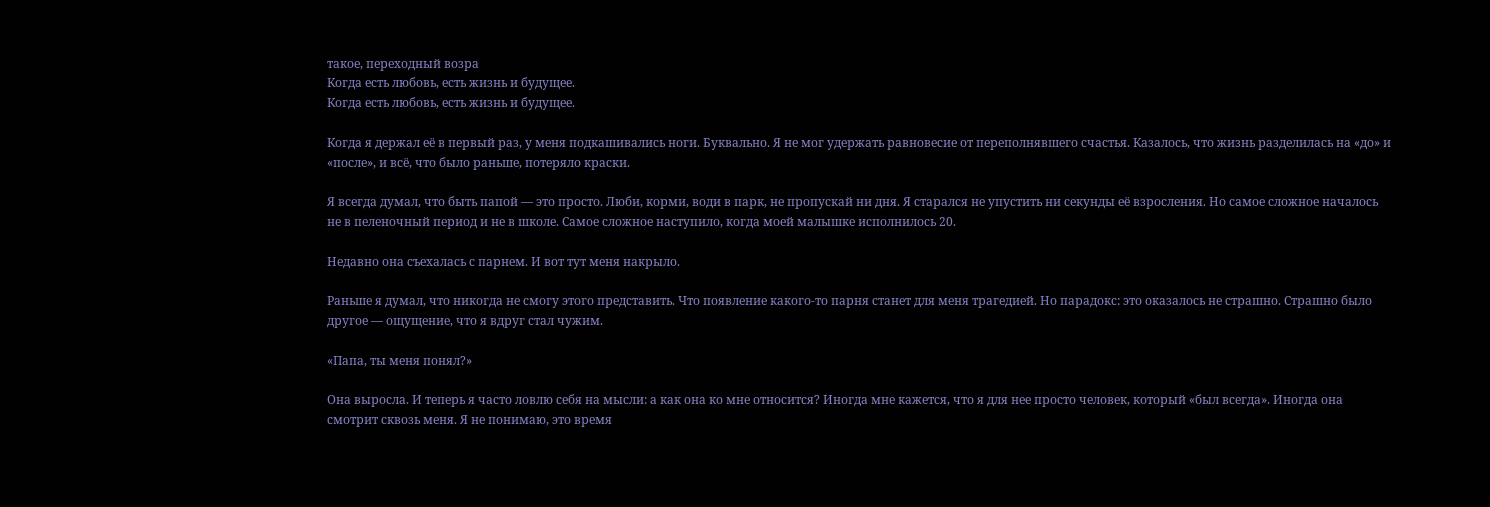такое, переходный возра
Когда есть любовь, есть жизнь и будущее.
Когда есть любовь, есть жизнь и будущее.

Когда я держал её в первый раз, у меня подкашивались ноги. Буквально. Я не мог удержать равновесие от переполнявшего счастья. Казалось, что жизнь разделилась на «до» и «после», и всё, что было раньше, потеряло краски.

Я всегда думал, что быть папой — это просто. Люби, корми, води в парк, не пропускай ни дня. Я старался не упустить ни секунды её взросления. Но самое сложное началось не в пеленочный период и не в школе. Самое сложное наступило, когда моей малышке исполнилось 20.

Недавно она съехалась с парнем. И вот тут меня накрыло.

Раньше я думал, что никогда не смогу этого представить. Что появление какого-то парня станет для меня трагедией. Но парадокс: это оказалось не страшно. Страшно было другое — ощущение, что я вдруг стал чужим.

«Папа, ты меня понял?»

Она выросла. И теперь я часто ловлю себя на мысли: а как она ко мне относится? Иногда мне кажется, что я для нее просто человек, который «был всегда». Иногда она смотрит сквозь меня. Я не понимаю, это время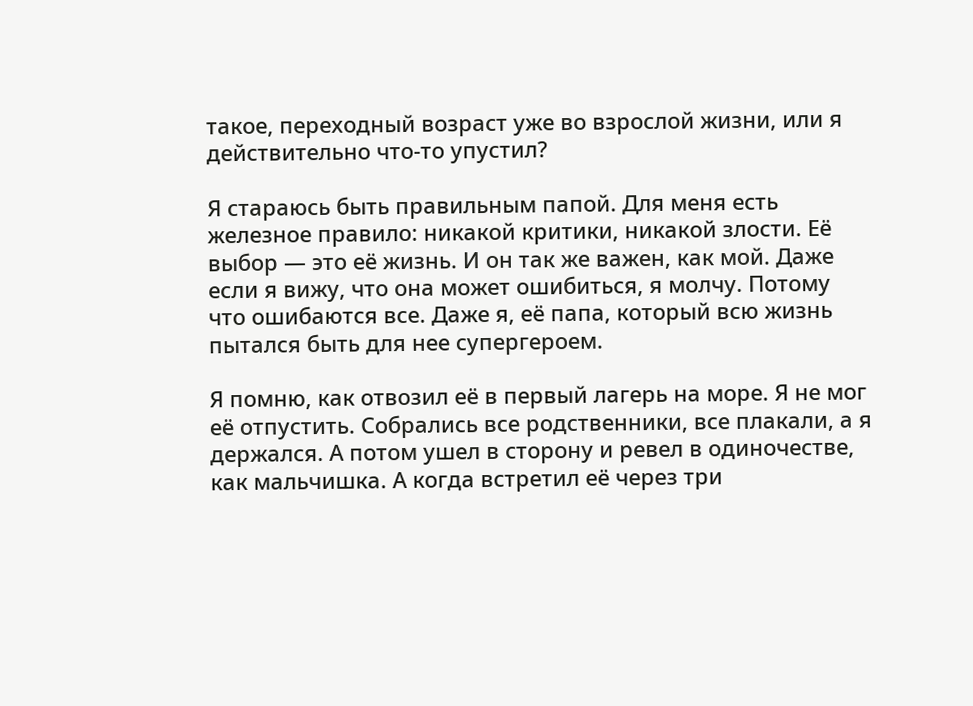такое, переходный возраст уже во взрослой жизни, или я действительно что-то упустил?

Я стараюсь быть правильным папой. Для меня есть железное правило: никакой критики, никакой злости. Её выбор — это её жизнь. И он так же важен, как мой. Даже если я вижу, что она может ошибиться, я молчу. Потому что ошибаются все. Даже я, её папа, который всю жизнь пытался быть для нее супергероем.

Я помню, как отвозил её в первый лагерь на море. Я не мог её отпустить. Собрались все родственники, все плакали, а я держался. А потом ушел в сторону и ревел в одиночестве, как мальчишка. А когда встретил её через три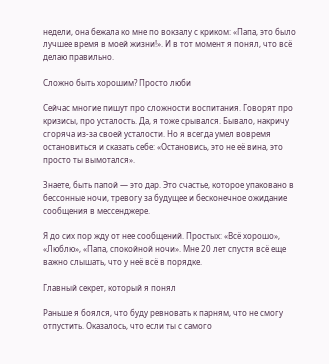недели, она бежала ко мне по вокзалу с криком: «Папа, это было лучшее время в моей жизни!». И в тот момент я понял, что всё делаю правильно.

Сложно быть хорошим? Просто люби

Сейчас многие пишут про сложности воспитания. Говорят про кризисы, про усталость. Да, я тоже срывался. Бывало, накричу сгоряча из-за своей усталости. Но я всегда умел вовремя остановиться и сказать себе: «Остановись, это не её вина, это просто ты вымотался».

Знаете, быть папой — это дар. Это счастье, которое упаковано в бессонные ночи, тревогу за будущее и бесконечное ожидание сообщения в мессенджере.

Я до сих пор жду от нее сообщений. Простых: «Всё хорошо», «Люблю», «Папа, спокойной ночи». Мне 20 лет спустя всё еще важно слышать, что у неё всё в порядке.

Главный секрет, который я понял

Раньше я боялся, что буду ревновать к парням, что не смогу отпустить. Оказалось, что если ты с самого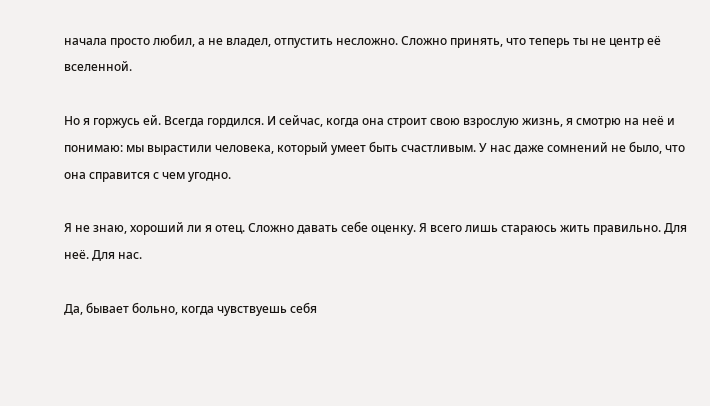начала просто любил, а не владел, отпустить несложно. Сложно принять, что теперь ты не центр её вселенной.

Но я горжусь ей. Всегда гордился. И сейчас, когда она строит свою взрослую жизнь, я смотрю на неё и понимаю: мы вырастили человека, который умеет быть счастливым. У нас даже сомнений не было, что она справится с чем угодно.

Я не знаю, хороший ли я отец. Сложно давать себе оценку. Я всего лишь стараюсь жить правильно. Для неё. Для нас.

Да, бывает больно, когда чувствуешь себя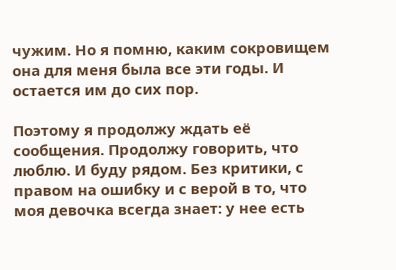чужим. Но я помню, каким сокровищем она для меня была все эти годы. И остается им до сих пор.

Поэтому я продолжу ждать её сообщения. Продолжу говорить, что люблю. И буду рядом. Без критики, с правом на ошибку и с верой в то, что моя девочка всегда знает: у нее есть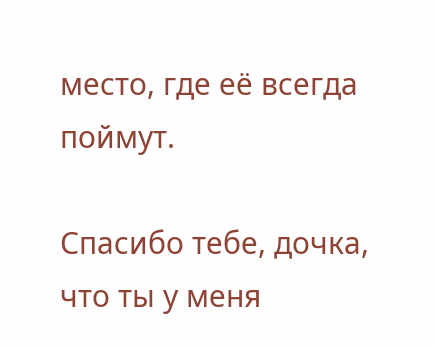место, где её всегда поймут.

Спасибо тебе, дочка, что ты у меня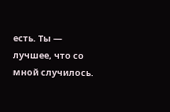есть. Ты — лучшее, что со мной случилось.